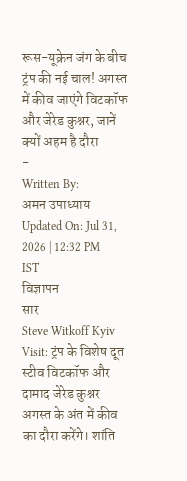रूस-यूक्रेन जंग के बीच ट्रंप की नई चाल! अगस्त में कीव जाएंगे विटकॉफ और जेरेड कुश्नर, जानें क्यों अहम है दौरा
-
Written By:
अमन उपाध्याय
Updated On: Jul 31, 2026 | 12:32 PM IST
विज्ञापन
सार
Steve Witkoff Kyiv Visit: ट्रंप के विशेष दूत स्टीव विटकॉफ और दामाद जेरेड कुश्नर अगस्त के अंत में कीव का दौरा करेंगे। शांति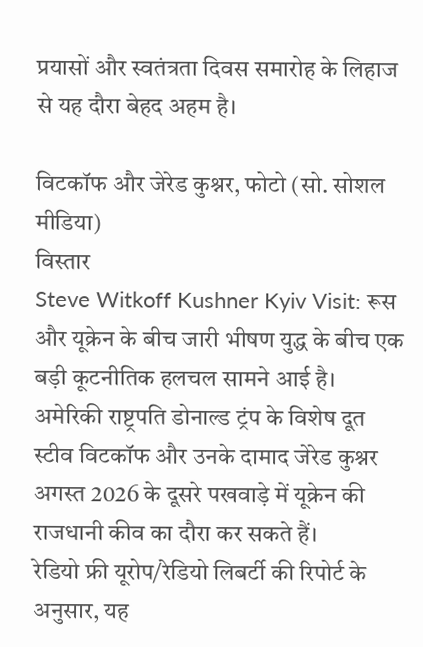प्रयासों और स्वतंत्रता दिवस समारोह के लिहाज से यह दौरा बेहद अहम है।

विटकॉफ और जेरेड कुश्नर, फोटो (सो. सोशल मीडिया)
विस्तार
Steve Witkoff Kushner Kyiv Visit: रूस और यूक्रेन के बीच जारी भीषण युद्ध के बीच एक बड़ी कूटनीतिक हलचल सामने आई है। अमेरिकी राष्ट्रपति डोनाल्ड ट्रंप के विशेष दूत स्टीव विटकॉफ और उनके दामाद जेरेड कुश्नर अगस्त 2026 के दूसरे पखवाड़े में यूक्रेन की राजधानी कीव का दौरा कर सकते हैं।
रेडियो फ्री यूरोप/रेडियो लिबर्टी की रिपोर्ट के अनुसार, यह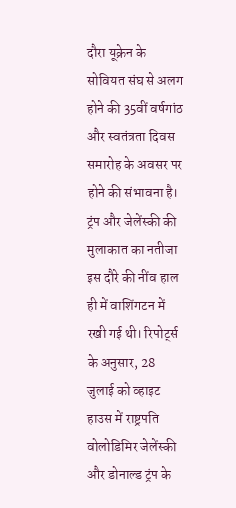दौरा यूक्रेन के सोवियत संघ से अलग होने की 35वीं वर्षगांठ और स्वतंत्रता दिवस समारोह के अवसर पर होने की संभावना है।
ट्रंप और जेलेंस्की की मुलाकात का नतीजा
इस दौरे की नींव हाल ही में वाशिंगटन में रखी गई थी। रिपोर्ट्स के अनुसार, 28 जुलाई को व्हाइट हाउस में राष्ट्रपति वोलोडिमिर जेलेंस्की और डोनाल्ड ट्रंप के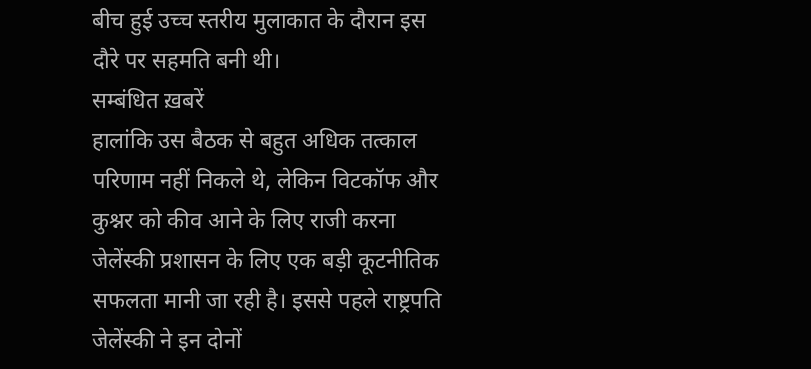बीच हुई उच्च स्तरीय मुलाकात के दौरान इस दौरे पर सहमति बनी थी।
सम्बंधित ख़बरें
हालांकि उस बैठक से बहुत अधिक तत्काल परिणाम नहीं निकले थे, लेकिन विटकॉफ और कुश्नर को कीव आने के लिए राजी करना जेलेंस्की प्रशासन के लिए एक बड़ी कूटनीतिक सफलता मानी जा रही है। इससे पहले राष्ट्रपति जेलेंस्की ने इन दोनों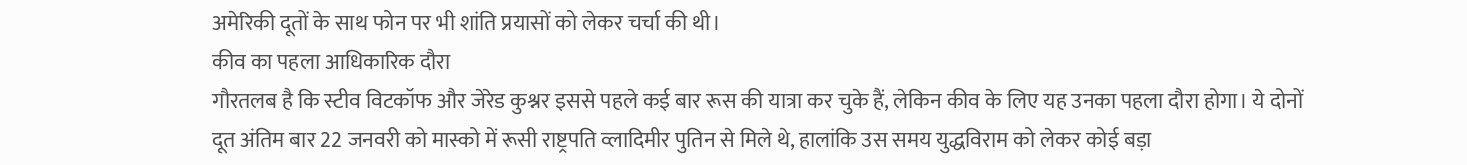अमेरिकी दूतों के साथ फोन पर भी शांति प्रयासों को लेकर चर्चा की थी।
कीव का पहला आधिकारिक दौरा
गौरतलब है कि स्टीव विटकॉफ और जेरेड कुश्नर इससे पहले कई बार रूस की यात्रा कर चुके हैं, लेकिन कीव के लिए यह उनका पहला दौरा होगा। ये दोनों दूत अंतिम बार 22 जनवरी को मास्को में रूसी राष्ट्रपति व्लादिमीर पुतिन से मिले थे, हालांकि उस समय युद्धविराम को लेकर कोई बड़ा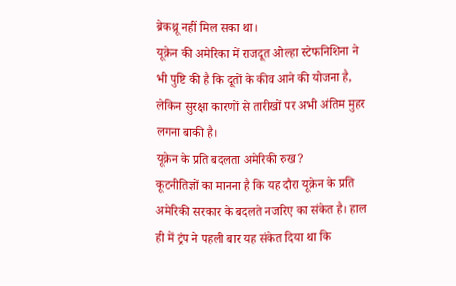ब्रेकथ्रू नहीं मिल सका था।
यूक्रेन की अमेरिका में राजदूत ओल्हा स्टेफनिशिना ने भी पुष्टि की है कि दूतों के कीव आने की योजना है, लेकिन सुरक्षा कारणों से तारीखों पर अभी अंतिम मुहर लगना बाकी है।
यूक्रेन के प्रति बदलता अमेरिकी रुख?
कूटनीतिज्ञों का मानना है कि यह दौरा यूक्रेन के प्रति अमेरिकी सरकार के बदलते नजरिए का संकेत है। हाल ही में ट्रंप ने पहली बार यह संकेत दिया था कि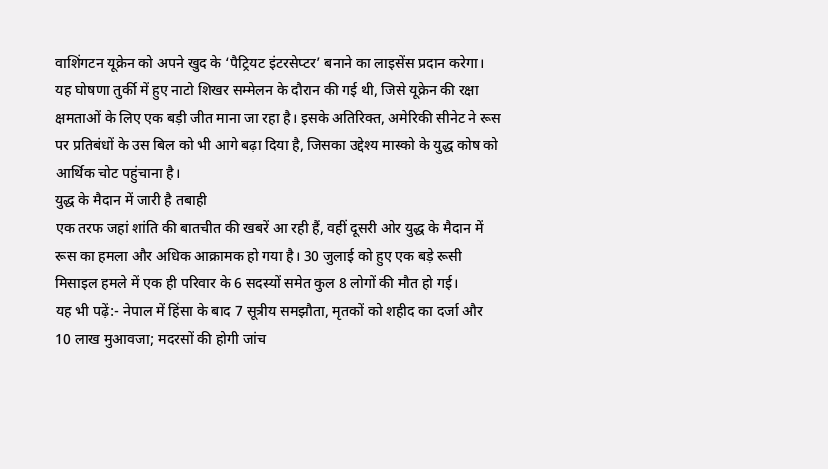वाशिंगटन यूक्रेन को अपने खुद के ‘पैट्रियट इंटरसेप्टर’ बनाने का लाइसेंस प्रदान करेगा।
यह घोषणा तुर्की में हुए नाटो शिखर सम्मेलन के दौरान की गई थी, जिसे यूक्रेन की रक्षा क्षमताओं के लिए एक बड़ी जीत माना जा रहा है। इसके अतिरिक्त, अमेरिकी सीनेट ने रूस पर प्रतिबंधों के उस बिल को भी आगे बढ़ा दिया है, जिसका उद्देश्य मास्को के युद्ध कोष को आर्थिक चोट पहुंचाना है।
युद्ध के मैदान में जारी है तबाही
एक तरफ जहां शांति की बातचीत की खबरें आ रही हैं, वहीं दूसरी ओर युद्ध के मैदान में रूस का हमला और अधिक आक्रामक हो गया है। 30 जुलाई को हुए एक बड़े रूसी मिसाइल हमले में एक ही परिवार के 6 सदस्यों समेत कुल 8 लोगों की मौत हो गई।
यह भी पढ़ें:- नेपाल में हिंसा के बाद 7 सूत्रीय समझौता, मृतकों को शहीद का दर्जा और 10 लाख मुआवजा; मदरसों की होगी जांच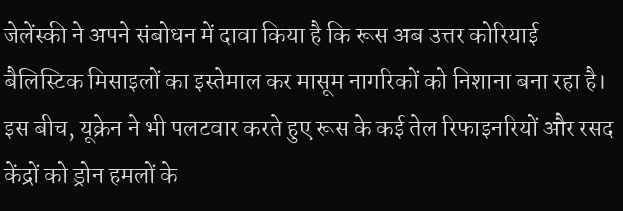जेलेंस्की ने अपने संबोधन में दावा किया है कि रूस अब उत्तर कोरियाई बैलिस्टिक मिसाइलों का इस्तेमाल कर मासूम नागरिकों को निशाना बना रहा है। इस बीच, यूक्रेन ने भी पलटवार करते हुए रूस के कई तेल रिफाइनरियों और रसद केंद्रों को ड्रोन हमलों के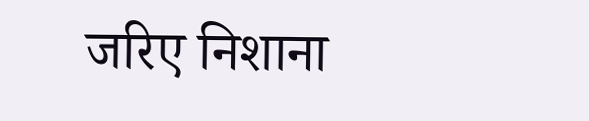जरिए निशाना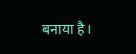बनाया है।